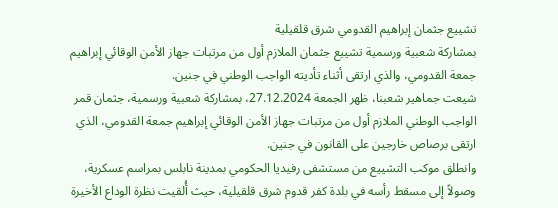تشييع جثمان إبراهيم القدومي شرق قلقيلية
بمشاركة شعبية ورسمية تشييع جثمان الملازم أول من مرتبات جهاز الأمن الوقائي إبراهيم جمعة القدومي، والذي ارتقى أثناء تأديته الواجب الوطني في جنين.
شيعت جماهير شعبنا، ظهر الجمعة 27.12.2024، بمشاركة شعبية ورسمية، جثمان قمر الواجب الوطني الملازم أول من مرتبات جهاز الأمن الوقائي إبراهيم جمعة القدومي، الذي ارتقى برصاص خارجين على القانون في جنين.
وانطلق موكب التشييع من مستشفى رفيديا الحكومي بمدينة نابلس بمراسم عسكرية، وصولاً إلى مسقط رأسه في بلدة كفر قدوم شرق قلقيلية، حيث أُلقيت نظرة الوداع الأخيرة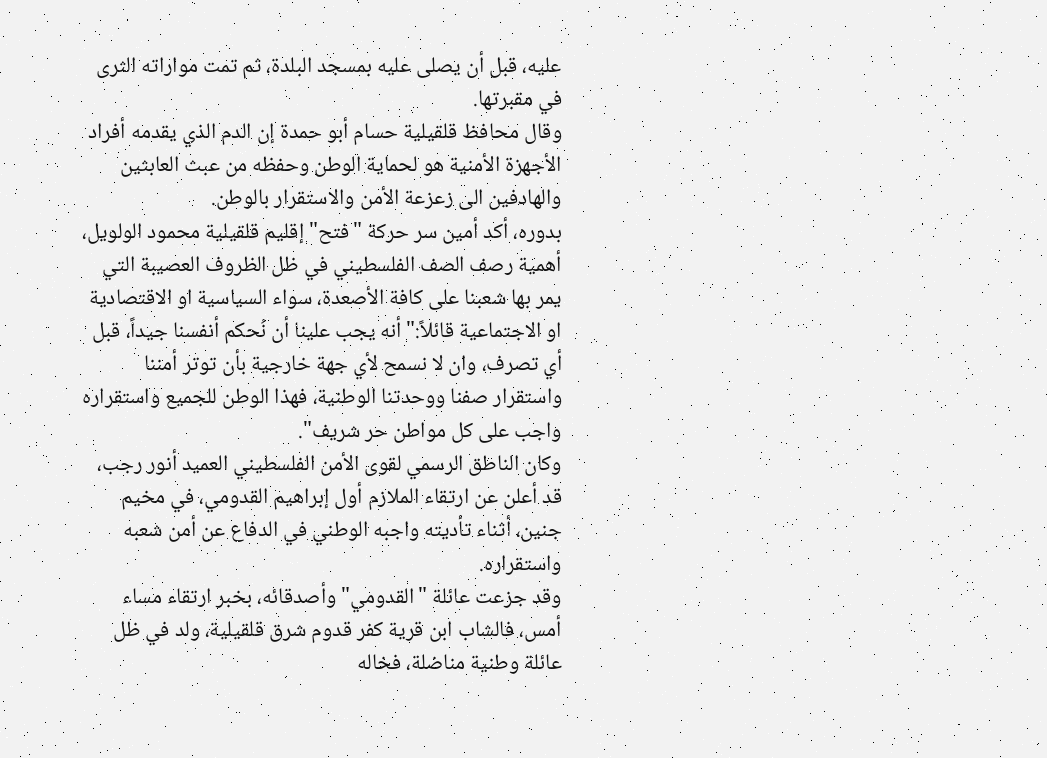عليه، قبل أن يصلى عليه بمسجد البلدة، ثم تمت مواراته الثرى في مقبرتها.
وقال محافظ قلقيلية حسام أبو حمدة إن الدم الذي يقدمه أفراد الأجهزة الأمنية هو لحماية الوطن وحفظه من عبث العابثين والهادفين الى زعزعة الأمن والاستقرار بالوطن.
بدوره، أكد أمين سر حركة "فتح" إقليم قلقيلية محمود الولويل، أهمية رصف الصف الفلسطيني في ظل الظروف العصيبة التي يمر بها شعبنا على كافة الأصعدة، سواء السياسية او الاقتصادية او الاجتماعية قائلاً:" أنه يجب علينا أن نُحكم أنفسنا جيداً، قبل أي تصرف، وان لا نسمح لأي جهة خارجية بأن توتر أمننا واستقرار صفنا ووحدتنا الوطنية، فهذا الوطن للجميع واستقراره واجب على كل مواطن حر شريف".
وكان الناطق الرسمي لقوى الأمن الفلسطيني العميد أنور رجب، قد أعلن عن ارتقاء الملازم أول إبراهيم القدومي، في مخيم جنين، أثناء تأديته واجبه الوطني في الدفاع عن أمن شعبه واستقراره.
وقد جزعت عائلة "القدومي" وأصدقائه، بخبر ارتقاء مساء أمس، فالشاب ابن قرية كفر قدوم شرق قلقيلية، ولد في ظل عائلة وطنية مناضلة، فخاله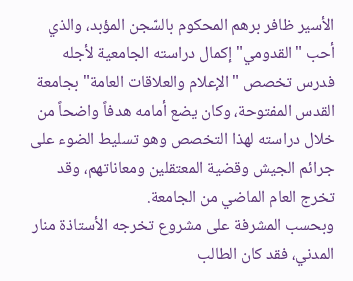الأسير ظافر برهم المحكوم بالسّجن المؤبد، والذي أحب "القدومي" إكمال دراسته الجامعية لأجله فدرس تخصص "الإعلام والعلاقات العامة" بجامعة القدس المفتوحة، وكان يضع أمامه هدفاً واضحاً من خلال دراسته لهذا التخصص وهو تسليط الضوء على جرائم الجيش وقضية المعتقلين ومعاناتهم، وقد تخرج العام الماضي من الجامعة.
وبحسب المشرفة على مشروع تخرجه الأستاذة منار المدني، فقد كان الطالب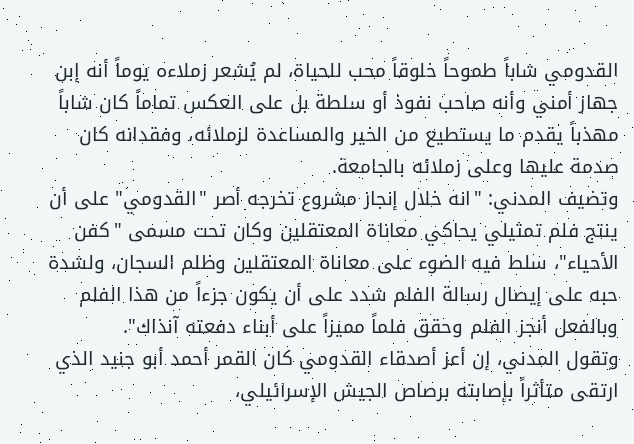القدومي شاباً طموحاً خلوقاً محب للحياة، لم يُشعر زملاءه يوماً أنه إبن جهاز أمني وأنه صاحب نفوذ أو سلطة بل على العكس تماماً كان شاباً مهذباً يقدم ما يستطيع من الخير والمساعدة لزملائه، وفقدانه كان صدمة عليها وعلى زملائه بالجامعة.
وتضيف المدني: "انه خلال إنجاز مشروع تخرجه أصر "القدومي" على أن ينتج فلم تمثيلي يحاكي معاناة المعتقلين وكان تحت مسمى "كفن الأحياء"، سلط فيه الضوء على معاناة المعتقلين وظلم السجان، ولشدة حبه على إيصال رسالة الفلم شدد على أن يكون جزءاً من هذا الفلم وبالفعل أنجز الفلم وحقق فلماً مميزاً على أبناء دفعته آنذاك".
وتقول المدني، إن أعز أصدقاء القدومي كان القمر أحمد أبو جنيد الذي ارتقى متأثراً بإصابته برصاص الجيش الإسرائيلي،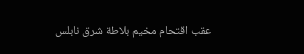عقب اقتحام مخيم بلاطة شرق نابلس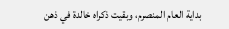بداية العام المنصرم، وبقيت ذكراه خالدة في ذهن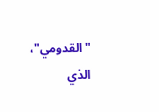"القدومي"، الذي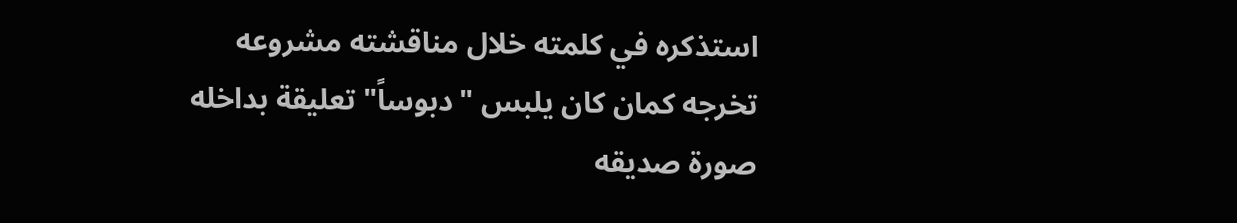استذكره في كلمته خلال مناقشته مشروعه تخرجه كمان كان يلبس "دبوساً" تعليقة بداخله صورة صديقه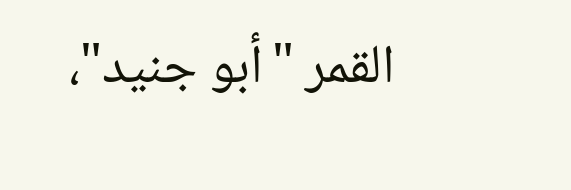القمر "أبو جنيد"،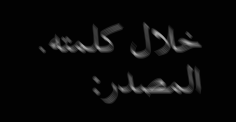خلال كلمته.
المصدر: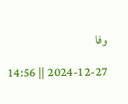وفا
2024-12-27 || 14:56